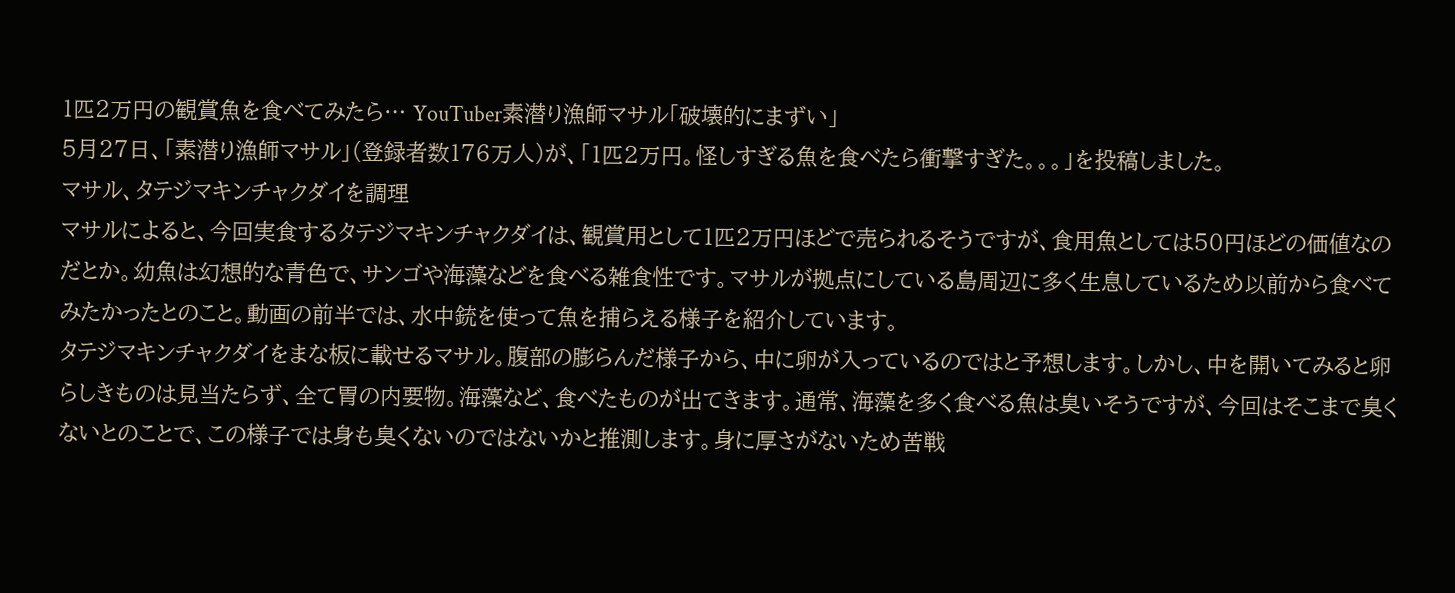1匹2万円の観賞魚を食べてみたら… YouTuber素潜り漁師マサル「破壊的にまずい」
5月27日、「素潜り漁師マサル」(登録者数176万人)が、「1匹2万円。怪しすぎる魚を食べたら衝撃すぎた。。。」を投稿しました。
マサル、タテジマキンチャクダイを調理
マサルによると、今回実食するタテジマキンチャクダイは、観賞用として1匹2万円ほどで売られるそうですが、食用魚としては50円ほどの価値なのだとか。幼魚は幻想的な青色で、サンゴや海藻などを食べる雑食性です。マサルが拠点にしている島周辺に多く生息しているため以前から食べてみたかったとのこと。動画の前半では、水中銃を使って魚を捕らえる様子を紹介しています。
タテジマキンチャクダイをまな板に載せるマサル。腹部の膨らんだ様子から、中に卵が入っているのではと予想します。しかし、中を開いてみると卵らしきものは見当たらず、全て胃の内要物。海藻など、食べたものが出てきます。通常、海藻を多く食べる魚は臭いそうですが、今回はそこまで臭くないとのことで、この様子では身も臭くないのではないかと推測します。身に厚さがないため苦戦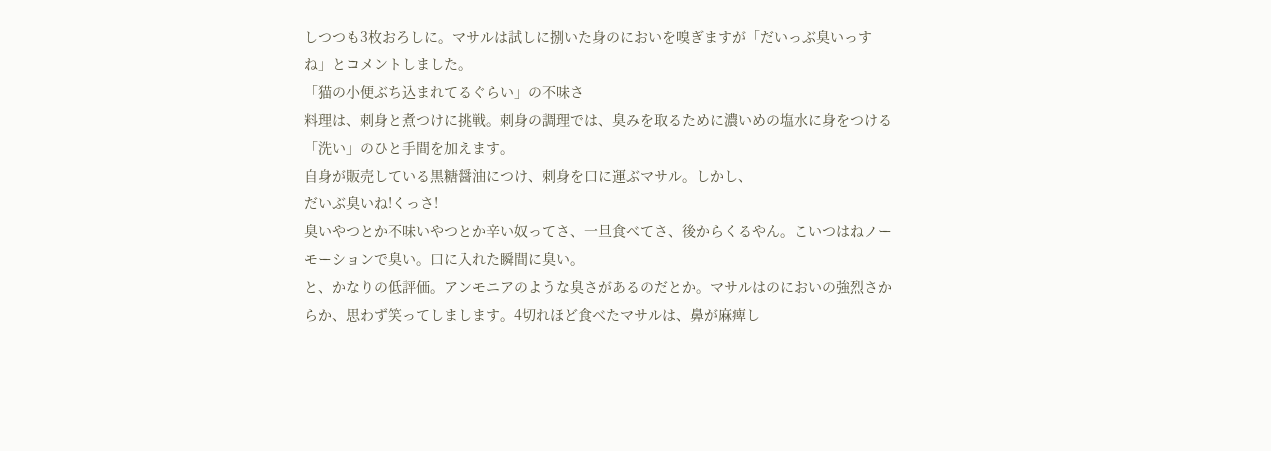しつつも3枚おろしに。マサルは試しに捌いた身のにおいを嗅ぎますが「だいっぶ臭いっすね」とコメントしました。
「猫の小便ぶち込まれてるぐらい」の不味さ
料理は、刺身と煮つけに挑戦。刺身の調理では、臭みを取るために濃いめの塩水に身をつける「洗い」のひと手間を加えます。
自身が販売している黒糖醤油につけ、刺身を口に運ぶマサル。しかし、
だいぶ臭いね!くっさ!
臭いやつとか不味いやつとか辛い奴ってさ、一旦食べてさ、後からくるやん。こいつはねノーモーションで臭い。口に入れた瞬間に臭い。
と、かなりの低評価。アンモニアのような臭さがあるのだとか。マサルはのにおいの強烈さからか、思わず笑ってしまします。4切れほど食べたマサルは、鼻が麻痺し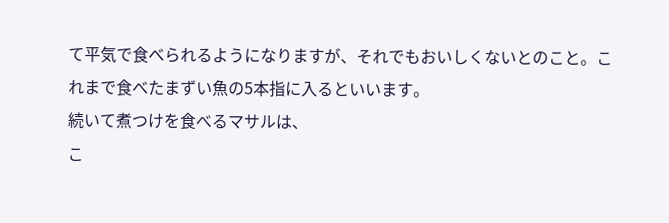て平気で食べられるようになりますが、それでもおいしくないとのこと。これまで食べたまずい魚の5本指に入るといいます。
続いて煮つけを食べるマサルは、
こ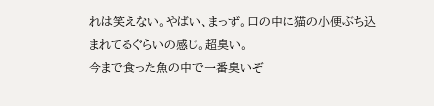れは笑えない。やばい、まっず。口の中に猫の小便ぶち込まれてるぐらいの感じ。超臭い。
今まで食った魚の中で一番臭いぞ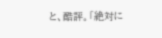と、酷評。「絶対に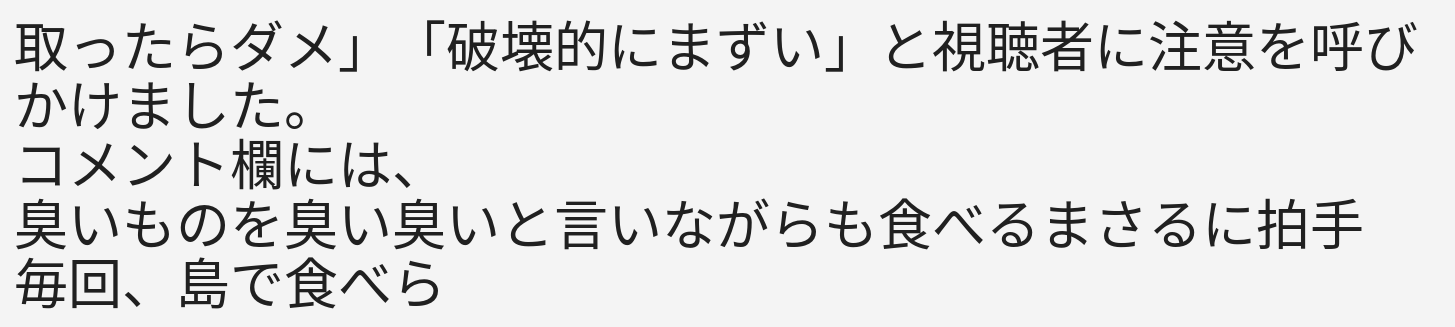取ったらダメ」「破壊的にまずい」と視聴者に注意を呼びかけました。
コメント欄には、
臭いものを臭い臭いと言いながらも食べるまさるに拍手
毎回、島で食べら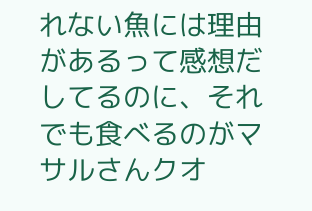れない魚には理由があるって感想だしてるのに、それでも食べるのがマサルさんクオ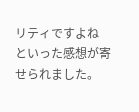リティですよね
といった感想が寄せられました。